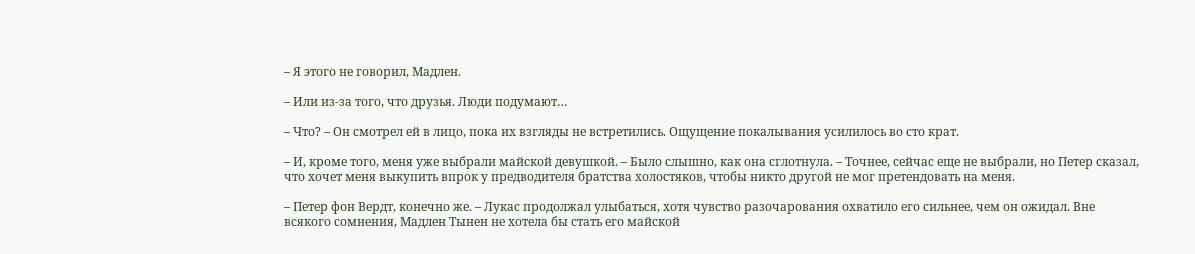– Я этого не говорил, Мадлен.

– Или из-за того, что друзья. Люди подумают…

– Что? – Он смотрел ей в лицо, пока их взгляды не встретились. Ощущение покалывания усилилось во сто крат.

– И, кроме того, меня уже выбрали майской девушкой. – Было слышно, как она сглотнула. – Точнее, сейчас еще не выбрали, но Петер сказал, что хочет меня выкупить впрок у предводителя братства холостяков, чтобы никто другой не мог претендовать на меня.

– Петер фон Вердт, конечно же. – Лукас продолжал улыбаться, хотя чувство разочарования охватило его сильнее, чем он ожидал. Вне всякого сомнения, Мадлен Тынен не хотела бы стать его майской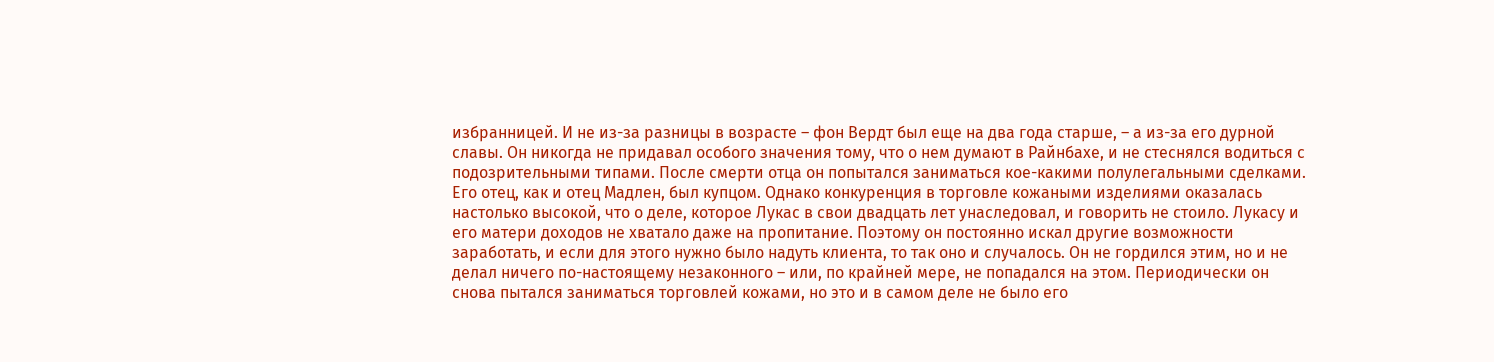избранницей. И не из-за разницы в возрасте – фон Вердт был еще на два года старше, – а из-за его дурной славы. Он никогда не придавал особого значения тому, что о нем думают в Райнбахе, и не стеснялся водиться с подозрительными типами. После смерти отца он попытался заниматься кое-какими полулегальными сделками. Его отец, как и отец Мадлен, был купцом. Однако конкуренция в торговле кожаными изделиями оказалась настолько высокой, что о деле, которое Лукас в свои двадцать лет унаследовал, и говорить не стоило. Лукасу и его матери доходов не хватало даже на пропитание. Поэтому он постоянно искал другие возможности заработать, и если для этого нужно было надуть клиента, то так оно и случалось. Он не гордился этим, но и не делал ничего по-настоящему незаконного – или, по крайней мере, не попадался на этом. Периодически он снова пытался заниматься торговлей кожами, но это и в самом деле не было его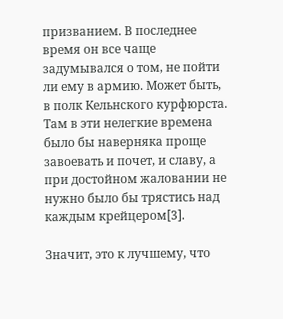призванием. В последнее время он все чаще задумывался о том, не пойти ли ему в армию. Может быть, в полк Кельнского курфюрста. Там в эти нелегкие времена было бы наверняка проще завоевать и почет, и славу, а при достойном жаловании не нужно было бы трястись над каждым крейцером[3].

Значит, это к лучшему, что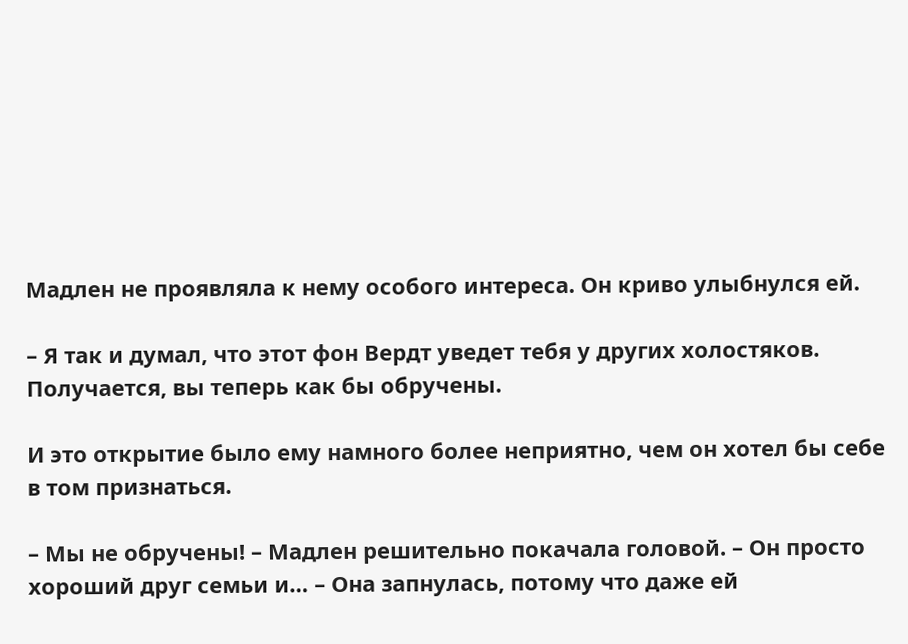Мадлен не проявляла к нему особого интереса. Он криво улыбнулся ей.

– Я так и думал, что этот фон Вердт уведет тебя у других холостяков. Получается, вы теперь как бы обручены.

И это открытие было ему намного более неприятно, чем он хотел бы себе в том признаться.

– Мы не обручены! – Мадлен решительно покачала головой. – Он просто хороший друг семьи и… – Она запнулась, потому что даже ей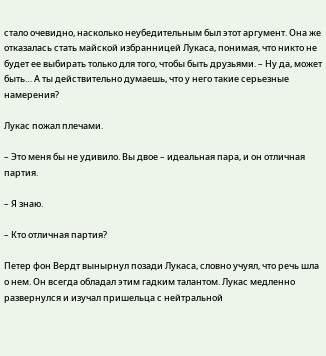стало очевидно, насколько неубедительным был этот аргумент. Она же отказалась стать майской избранницей Лукаса, понимая, что никто не будет ее выбирать только для того, чтобы быть друзьями. – Ну да, может быть… А ты действительно думаешь, что у него такие серьезные намерения?

Лукас пожал плечами.

– Это меня бы не удивило. Вы двое – идеальная пара, и он отличная партия.

– Я знаю.

– Кто отличная партия?

Петер фон Вердт вынырнул позади Лукаса, словно учуял, что речь шла о нем. Он всегда обладал этим гадким талантом. Лукас медленно развернулся и изучал пришельца с нейтральной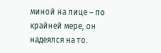миной на лице – по крайней мере, он надеялся на то.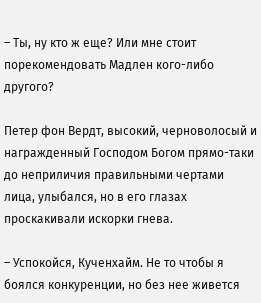– Ты, ну кто ж еще? Или мне стоит порекомендовать Мадлен кого-либо другого?

Петер фон Вердт, высокий, черноволосый и награжденный Господом Богом прямо-таки до неприличия правильными чертами лица, улыбался, но в его глазах проскакивали искорки гнева.

– Успокойся, Кученхайм. Не то чтобы я боялся конкуренции, но без нее живется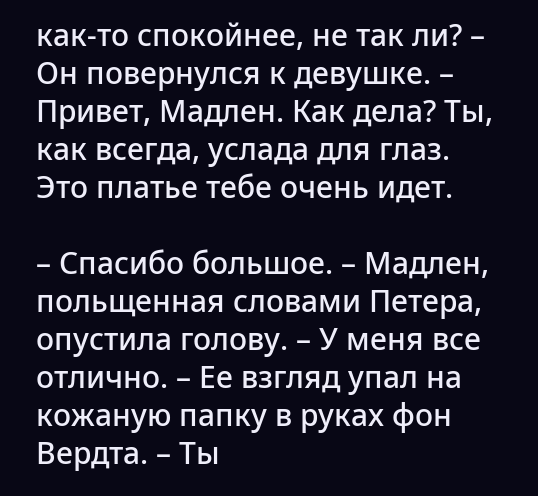как-то спокойнее, не так ли? – Он повернулся к девушке. – Привет, Мадлен. Как дела? Ты, как всегда, услада для глаз. Это платье тебе очень идет.

– Спасибо большое. – Мадлен, польщенная словами Петера, опустила голову. – У меня все отлично. – Ее взгляд упал на кожаную папку в руках фон Вердта. – Ты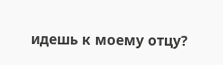идешь к моему отцу?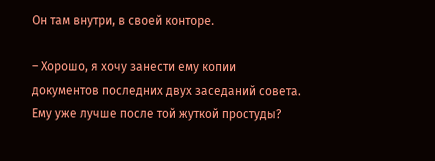Он там внутри, в своей конторе.

– Хорошо, я хочу занести ему копии документов последних двух заседаний совета. Ему уже лучше после той жуткой простуды?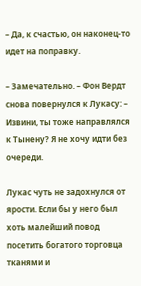– Да, к счастью, он наконец-то идет на поправку.

– Замечательно. – Фон Вердт снова повернулся к Лукасу: – Извини, ты тоже направлялся к Тынену? Я не хочу идти без очереди.

Лукас чуть не задохнулся от ярости. Если бы у него был хоть малейший повод посетить богатого торговца тканями и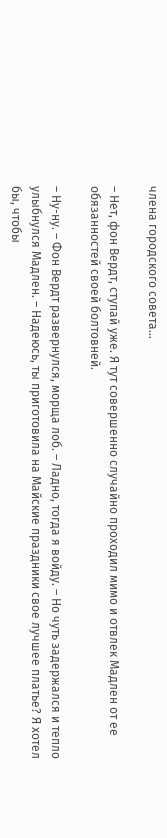члена городского совета…

– Нет, фон Вердт, ступай уже. Я тут совершенно случайно проходил мимо и отвлек Мадлен от ее обязанностей своей болтовней.

– Ну-ну. – Фон Вердт развернулся, морща лоб. – Ладно, тогда я войду. – Но чуть задержался и тепло улыбнулся Мадлен. – Надеюсь, ты приготовила на Майские праздники свое лучшее платье? Я хотел бы, чтобы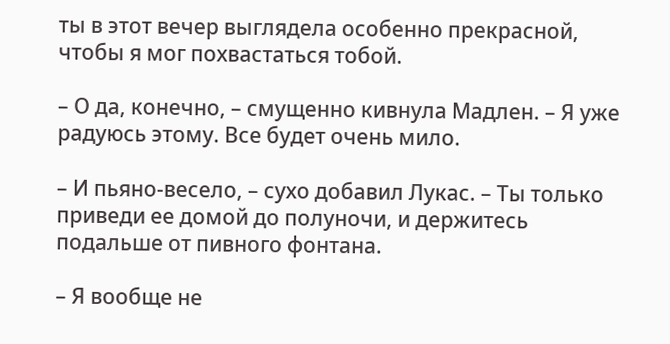ты в этот вечер выглядела особенно прекрасной, чтобы я мог похвастаться тобой.

– О да, конечно, – смущенно кивнула Мадлен. – Я уже радуюсь этому. Все будет очень мило.

– И пьяно-весело, – сухо добавил Лукас. – Ты только приведи ее домой до полуночи, и держитесь подальше от пивного фонтана.

– Я вообще не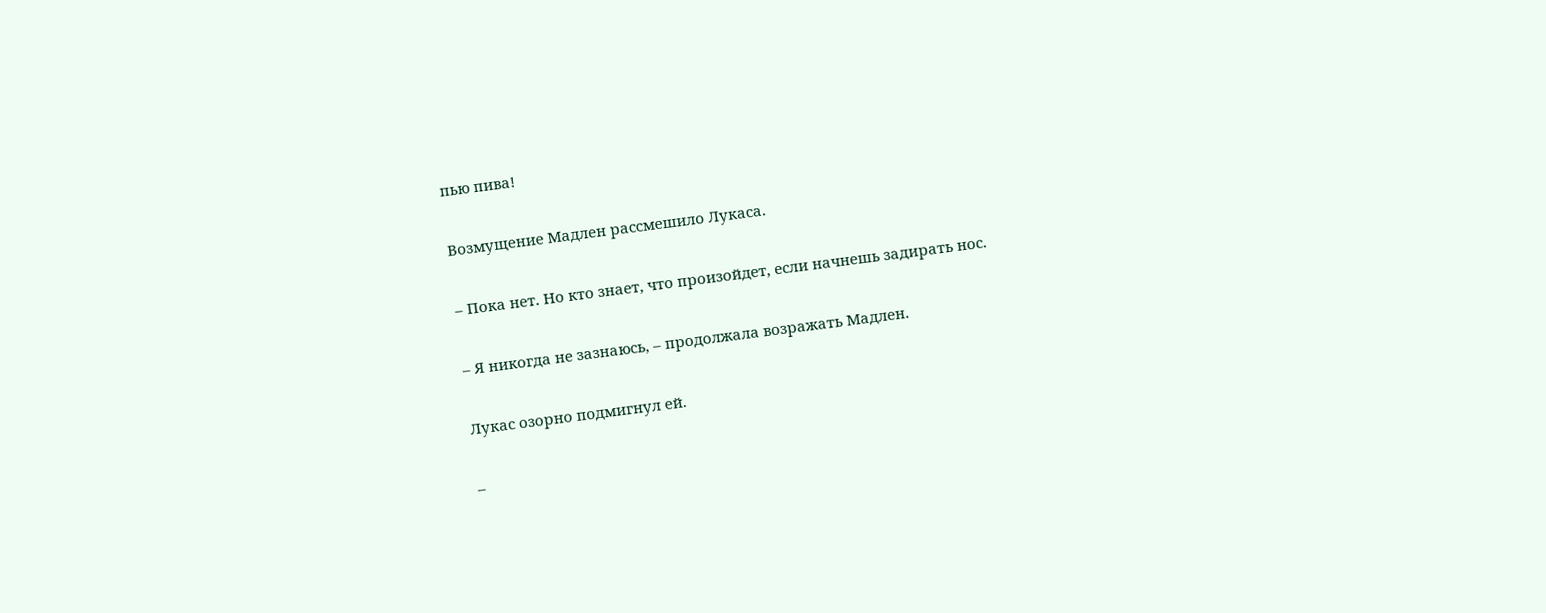пью пива!

Возмущение Мадлен рассмешило Лукаса.

– Пока нет. Но кто знает, что произойдет, если начнешь задирать нос.

– Я никогда не зазнаюсь, – продолжала возражать Мадлен.

Лукас озорно подмигнул ей.

–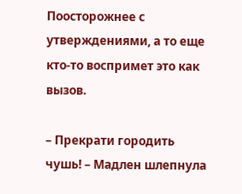Поосторожнее с утверждениями, а то еще кто-то воспримет это как вызов.

– Прекрати городить чушь! – Мадлен шлепнула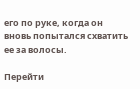его по руке, когда он вновь попытался схватить ее за волосы.

Перейти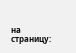на страницу: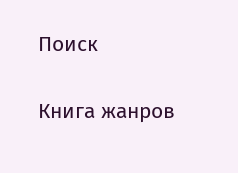Поиск

Книга жанров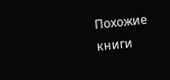Похожие книги